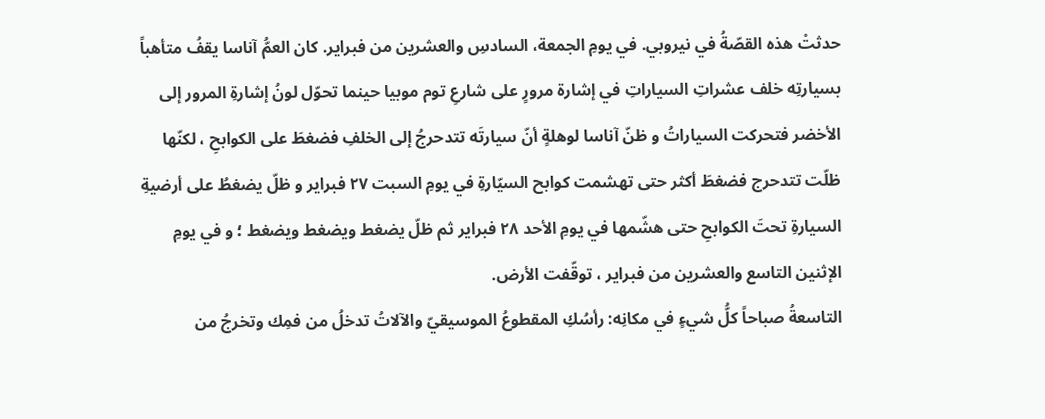حدثتْ هذه القصّةُ في نيروبي. في يومِ الجمعة، السادسِ والعشرين من فبراير. كان العمُّ آناسا يقفُ متأهباً بسيارتِه خلف عشراتِ السياراتِ في إشارة مرورٍ على شارعِ توم موبيا حينما تحوّل لونُ إشارةِ المرور إلى الأخضر فتحركت السياراتُ و ظنّ آناسا لوهلةٍ أنّ سيارتَه تتدحرجُ إلى الخلفِ فضغطَ على الكوابحِ ، لكنّها ظلّت تتدحرج فضغطَ أكثر حتى تهشمت كوابح السيّارةِ في يومِ السبت ٢٧ فبراير و ظلّ يضغطُ على أرضيةِ السيارةِ تحتَ الكوابحِ حتى هشّمها في يومِ الأحد ٢٨ فبراير ثم ظلّ يضغط ويضغط ويضغط ؛ و في يومِ الإثنين التاسع والعشرين من فبراير ، توقّفت الأرض.
التاسعةُ صباحاً كلُّ شيءٍ في مكانِه: رأسُكِ المقطوعُ الموسيقيّ والآلاتُ تدخلُ من فمِك وتخرجُ من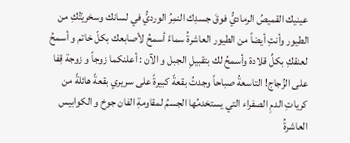عينيك القميصُ الرماديُّ فوقَ جسدِك النمِرُ الورديُّ في لسانك وسخريّتُكِ من الطيور وأنتِ أيضاً من الطيور العاشرةُ سماءً أسمحُ لأصابعك بكلّ خاتم و أسمحُ لعنقكِ بكلِّ قلادة وأسمحُ لك بتقبيلِ الجبل و الآن : أعلنكما زوجاً و زوجة قِفا على الزُجاج! التاسعةُ صباحاً وجدتُ بقعةً كبيرةً على سريري بقعةً هائلةً من كرياتِ الدمِ الصفراء التي يستخدمُها الجسمُ لمقاومةِ الفان جوخ و الكوابيس العاشرةُ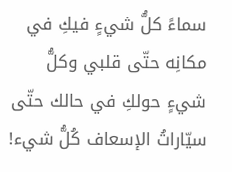سماءً كلُّ شيءٍ فيكِ في مكانِه حتّى قلبي وكلُّ شيءٍ حولكِ في حالك حتّى سيّاراتُ الإسعاف كُلُّ شيء!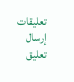تعليقات
إرسال تعليق